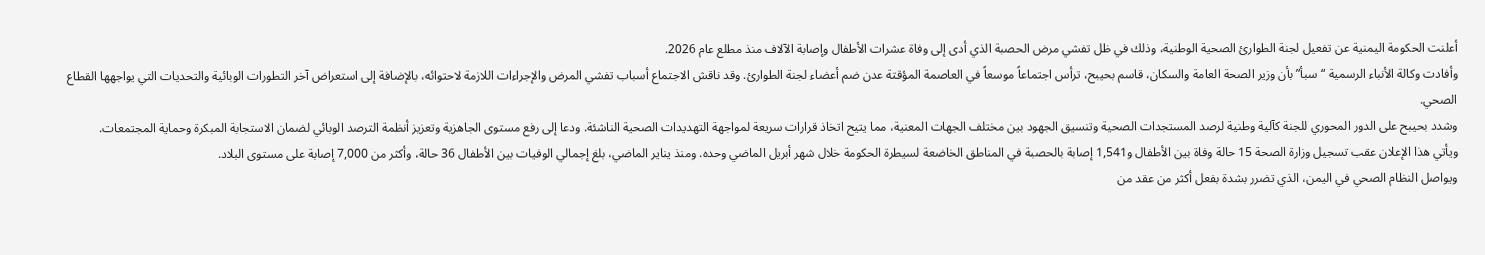أعلنت الحكومة اليمنية عن تفعيل لجنة الطوارئ الصحية الوطنية، وذلك في ظل تفشي مرض الحصبة الذي أدى إلى وفاة عشرات الأطفال وإصابة الآلاف منذ مطلع عام 2026.
وأفادت وكالة الأنباء الرسمية “سبأ” بأن وزير الصحة العامة والسكان، قاسم بحيبح، ترأس اجتماعاً موسعاً في العاصمة المؤقتة عدن ضم أعضاء لجنة الطوارئ. وقد ناقش الاجتماع أسباب تفشي المرض والإجراءات اللازمة لاحتوائه، بالإضافة إلى استعراض آخر التطورات الوبائية والتحديات التي يواجهها القطاع الصحي.
وشدد بحيبح على الدور المحوري للجنة كآلية وطنية لرصد المستجدات الصحية وتنسيق الجهود بين مختلف الجهات المعنية، مما يتيح اتخاذ قرارات سريعة لمواجهة التهديدات الصحية الناشئة. ودعا إلى رفع مستوى الجاهزية وتعزيز أنظمة الترصد الوبائي لضمان الاستجابة المبكرة وحماية المجتمعات.
ويأتي هذا الإعلان عقب تسجيل وزارة الصحة 15 حالة وفاة بين الأطفال و1,541 إصابة بالحصبة في المناطق الخاضعة لسيطرة الحكومة خلال شهر أبريل الماضي وحده. ومنذ يناير الماضي، بلغ إجمالي الوفيات بين الأطفال 36 حالة، وأكثر من 7,000 إصابة على مستوى البلاد.
ويواصل النظام الصحي في اليمن، الذي تضرر بشدة بفعل أكثر من عقد من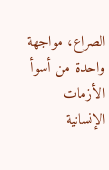الصراع، مواجهة واحدة من أسوأ الأزمات الإنسانية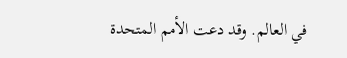في العالم. وقد دعت الأمم المتحدة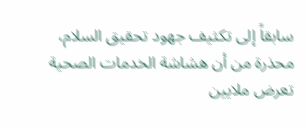سابقاً إلى تكثيف جهود تحقيق السلام، محذرة من أن هشاشة الخدمات الصحية تعرض ملايين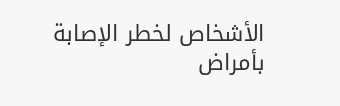الأشخاص لخطر الإصابة بأمراض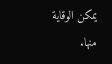يمكن الوقاية منها.